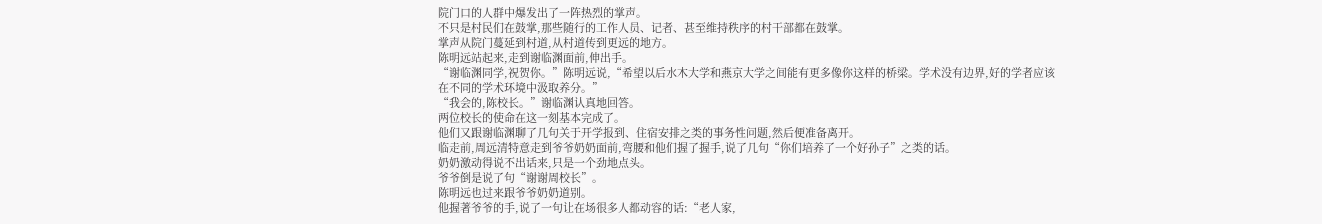院门口的人群中爆发出了一阵热烈的掌声。
不只是村民们在鼓掌,那些随行的工作人员、记者、甚至维持秩序的村干部都在鼓掌。
掌声从院门蔓延到村道,从村道传到更远的地方。
陈明远站起来,走到谢临渊面前,伸出手。
“谢临渊同学,祝贺你。”陈明远说,“希望以后水木大学和燕京大学之间能有更多像你这样的桥梁。学术没有边界,好的学者应该在不同的学术环境中汲取养分。”
“我会的,陈校长。”谢临渊认真地回答。
两位校长的使命在这一刻基本完成了。
他们又跟谢临渊聊了几句关于开学报到、住宿安排之类的事务性问题,然后便准备离开。
临走前,周远清特意走到爷爷奶奶面前,弯腰和他们握了握手,说了几句“你们培养了一个好孙子”之类的话。
奶奶激动得说不出话来,只是一个劲地点头。
爷爷倒是说了句“谢谢周校长”。
陈明远也过来跟爷爷奶奶道别。
他握著爷爷的手,说了一句让在场很多人都动容的话:“老人家,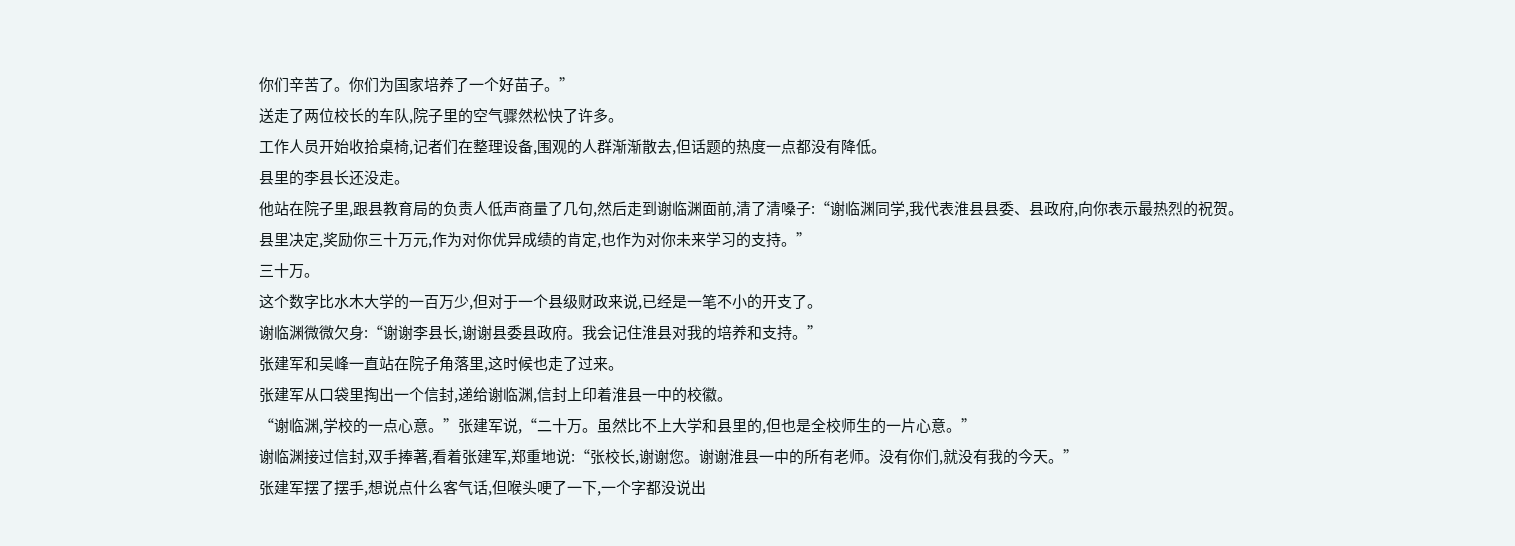你们辛苦了。你们为国家培养了一个好苗子。”
送走了两位校长的车队,院子里的空气骤然松快了许多。
工作人员开始收拾桌椅,记者们在整理设备,围观的人群渐渐散去,但话题的热度一点都没有降低。
县里的李县长还没走。
他站在院子里,跟县教育局的负责人低声商量了几句,然后走到谢临渊面前,清了清嗓子:“谢临渊同学,我代表淮县县委、县政府,向你表示最热烈的祝贺。县里决定,奖励你三十万元,作为对你优异成绩的肯定,也作为对你未来学习的支持。”
三十万。
这个数字比水木大学的一百万少,但对于一个县级财政来说,已经是一笔不小的开支了。
谢临渊微微欠身:“谢谢李县长,谢谢县委县政府。我会记住淮县对我的培养和支持。”
张建军和吴峰一直站在院子角落里,这时候也走了过来。
张建军从口袋里掏出一个信封,递给谢临渊,信封上印着淮县一中的校徽。
“谢临渊,学校的一点心意。”张建军说,“二十万。虽然比不上大学和县里的,但也是全校师生的一片心意。”
谢临渊接过信封,双手捧著,看着张建军,郑重地说:“张校长,谢谢您。谢谢淮县一中的所有老师。没有你们,就没有我的今天。”
张建军摆了摆手,想说点什么客气话,但喉头哽了一下,一个字都没说出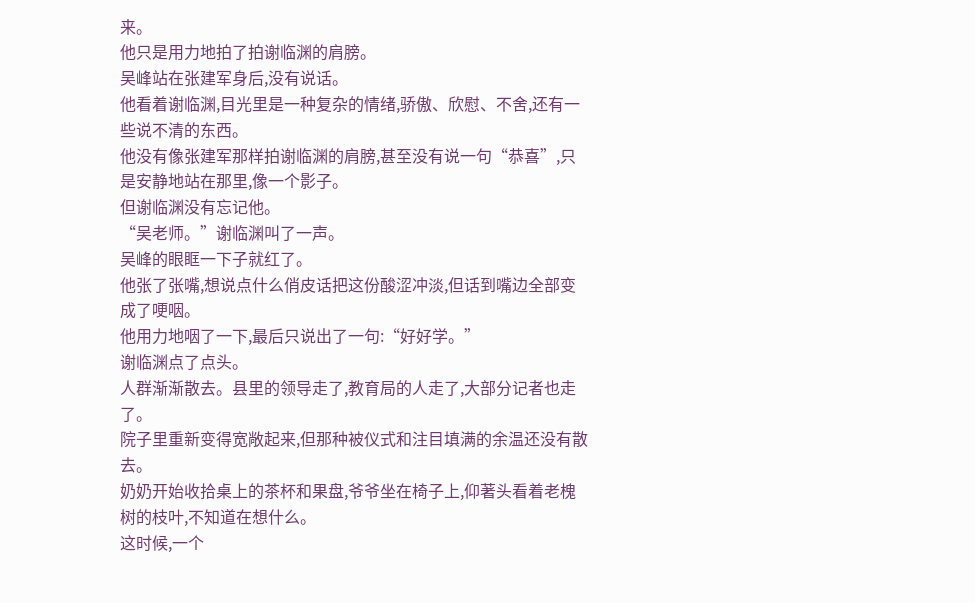来。
他只是用力地拍了拍谢临渊的肩膀。
吴峰站在张建军身后,没有说话。
他看着谢临渊,目光里是一种复杂的情绪,骄傲、欣慰、不舍,还有一些说不清的东西。
他没有像张建军那样拍谢临渊的肩膀,甚至没有说一句“恭喜”,只是安静地站在那里,像一个影子。
但谢临渊没有忘记他。
“吴老师。”谢临渊叫了一声。
吴峰的眼眶一下子就红了。
他张了张嘴,想说点什么俏皮话把这份酸涩冲淡,但话到嘴边全部变成了哽咽。
他用力地咽了一下,最后只说出了一句:“好好学。”
谢临渊点了点头。
人群渐渐散去。县里的领导走了,教育局的人走了,大部分记者也走了。
院子里重新变得宽敞起来,但那种被仪式和注目填满的余温还没有散去。
奶奶开始收拾桌上的茶杯和果盘,爷爷坐在椅子上,仰著头看着老槐树的枝叶,不知道在想什么。
这时候,一个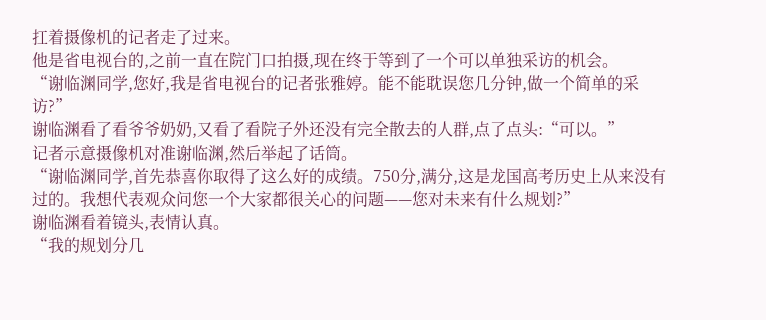扛着摄像机的记者走了过来。
他是省电视台的,之前一直在院门口拍摄,现在终于等到了一个可以单独采访的机会。
“谢临渊同学,您好,我是省电视台的记者张雅婷。能不能耽误您几分钟,做一个简单的采访?”
谢临渊看了看爷爷奶奶,又看了看院子外还没有完全散去的人群,点了点头:“可以。”
记者示意摄像机对准谢临渊,然后举起了话筒。
“谢临渊同学,首先恭喜你取得了这么好的成绩。750分,满分,这是龙国高考历史上从来没有过的。我想代表观众问您一个大家都很关心的问题——您对未来有什么规划?”
谢临渊看着镜头,表情认真。
“我的规划分几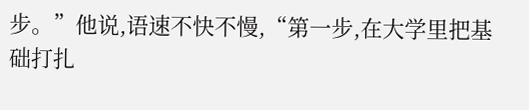步。”他说,语速不快不慢,“第一步,在大学里把基础打扎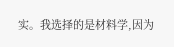实。我选择的是材料学,因为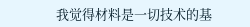我觉得材料是一切技术的基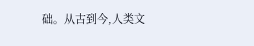础。从古到今,人类文